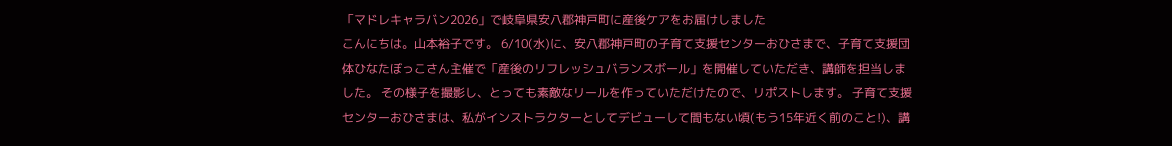「マドレキャラバン2026」で岐阜県安八郡神戸町に産後ケアをお届けしました
こんにちは。山本裕子です。 6/10(水)に、安八郡神戸町の子育て支援センターおひさまで、子育て支援団体ひなたぼっこさん主催で「産後のリフレッシュバランスボール」を開催していただき、講師を担当しました。 その様子を撮影し、とっても素敵なリールを作っていただけたので、リポストします。 子育て支援センターおひさまは、私がインストラクターとしてデビューして間もない頃(もう15年近く前のこと!)、講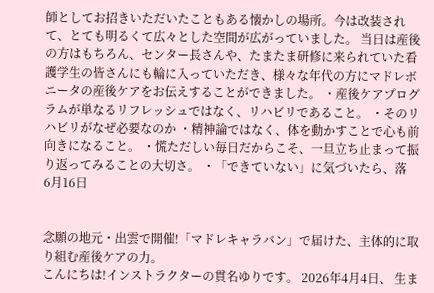師としてお招きいただいたこともある懐かしの場所。今は改装されて、とても明るくて広々とした空間が広がっていました。 当日は産後の方はもちろん、センター長さんや、たまたま研修に来られていた看護学生の皆さんにも輪に入っていただき、様々な年代の方にマドレボニータの産後ケアをお伝えすることができました。 ・産後ケアプログラムが単なるリフレッシュではなく、リハビリであること。 ・そのリハビリがなぜ必要なのか ・精神論ではなく、体を動かすことで心も前向きになること。 ・慌ただしい毎日だからこそ、一旦立ち止まって振り返ってみることの大切さ。 ・「できていない」に気づいたら、落
6月16日


念願の地元・出雲で開催!「マドレキャラバン」で届けた、主体的に取り組む産後ケアの力。
こんにちは!インストラクターの貫名ゆりです。 2026年4月4日、 生ま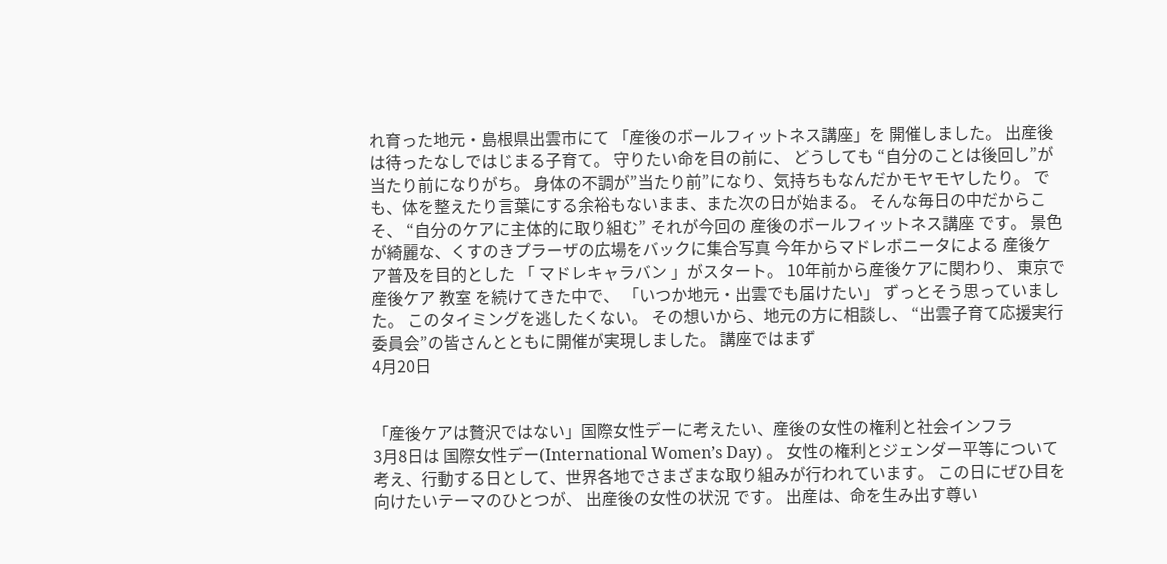れ育った地元・島根県出雲市にて 「産後のボールフィットネス講座」を 開催しました。 出産後は待ったなしではじまる子育て。 守りたい命を目の前に、 どうしても “自分のことは後回し”が当たり前になりがち。 身体の不調が”当たり前”になり、気持ちもなんだかモヤモヤしたり。 でも、体を整えたり言葉にする余裕もないまま、また次の日が始まる。 そんな毎日の中だからこそ、 “自分のケアに主体的に取り組む” それが今回の 産後のボールフィットネス講座 です。 景色が綺麗な、くすのきプラーザの広場をバックに集合写真 今年からマドレボニータによる 産後ケア普及を目的とした 「 マドレキャラバン 」がスタート。 10年前から産後ケアに関わり、 東京で産後ケア 教室 を続けてきた中で、 「いつか地元・出雲でも届けたい」 ずっとそう思っていました。 このタイミングを逃したくない。 その想いから、地元の方に相談し、 “出雲子育て応援実行委員会”の皆さんとともに開催が実現しました。 講座ではまず
4月20日


「産後ケアは贅沢ではない」国際女性デーに考えたい、産後の女性の権利と社会インフラ
3月8日は 国際女性デー(International Women’s Day) 。 女性の権利とジェンダー平等について考え、行動する日として、世界各地でさまざまな取り組みが行われています。 この日にぜひ目を向けたいテーマのひとつが、 出産後の女性の状況 です。 出産は、命を生み出す尊い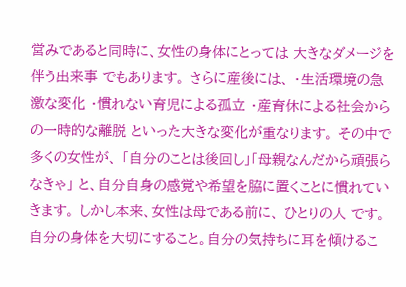営みであると同時に、女性の身体にとっては 大きなダメージを伴う出来事 でもあります。 さらに産後には、 ・生活環境の急激な変化 ・慣れない育児による孤立 ・産育休による社会からの一時的な離脱 といった大きな変化が重なります。 その中で多くの女性が、 「自分のことは後回し」「母親なんだから頑張らなきゃ」 と、自分自身の感覚や希望を脇に置くことに慣れていきます。 しかし本来、女性は母である前に、 ひとりの人 です。 自分の身体を大切にすること。自分の気持ちに耳を傾けるこ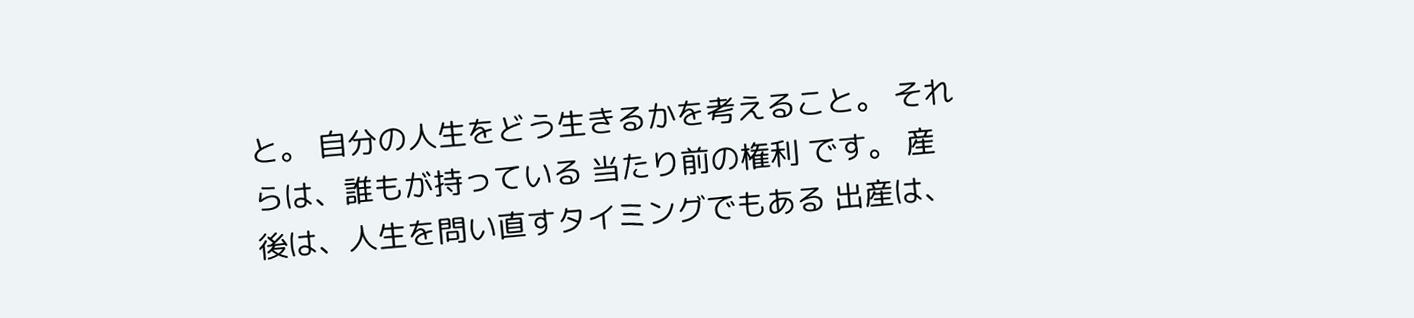と。 自分の人生をどう生きるかを考えること。 それらは、誰もが持っている 当たり前の権利 です。 産後は、人生を問い直すタイミングでもある 出産は、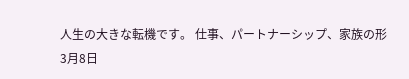人生の大きな転機です。 仕事、パートナーシップ、家族の形
3月8日